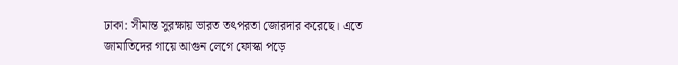ঢাকা: সীমান্ত সুরক্ষায় ভারত তৎপরতা জোরদার করেছে। এতে জামাতিদের গায়ে আগুন লেগে ফোস্কা পড়ে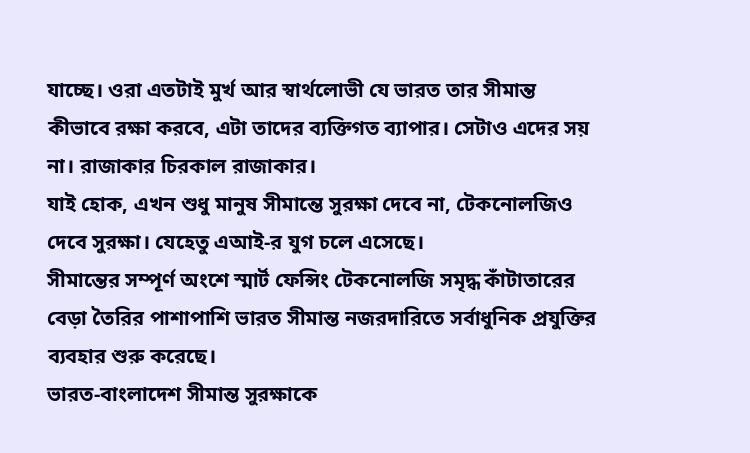যাচ্ছে। ওরা এতটাই মুর্খ আর স্বার্থলোভী যে ভারত তার সীমান্ত কীভাবে রক্ষা করবে, এটা তাদের ব্যক্তিগত ব্যাপার। সেটাও এদের সয় না। রাজাকার চিরকাল রাজাকার।
যাই হোক, এখন শুধু মানুষ সীমান্তে সুরক্ষা দেবে না, টেকনোলজিও দেবে সুরক্ষা। যেহেতু এআই-র যুগ চলে এসেছে।
সীমান্তের সম্পূর্ণ অংশে স্মার্ট ফেন্সিং টেকনোলজি সমৃদ্ধ কাঁটাতারের বেড়া তৈরির পাশাপাশি ভারত সীমান্ত নজরদারিতে সর্বাধুনিক প্রযুক্তির ব্যবহার শুরু করেছে।
ভারত-বাংলাদেশ সীমান্ত সুরক্ষাকে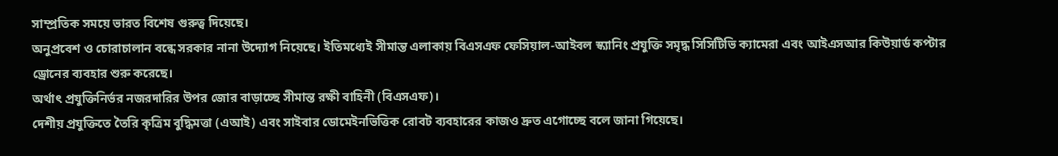সাম্প্রতিক সময়ে ভারত বিশেষ গুরুত্ব দিয়েছে।
অনুপ্রবেশ ও চোরাচালান বন্ধে সরকার নানা উদ্যোগ নিয়েছে। ইতিমধ্যেই সীমান্ত এলাকায় বিএসএফ ফেসিয়াল-আইবল স্ক্যানিং প্রযুক্তি সমৃদ্ধ সিসিটিভি ক্যামেরা এবং আইএসআর কিউয়ার্ড কপ্টার ড্রোনের ব্যবহার শুরু করেছে।
অর্থাৎ প্রযুক্তিনির্ভর নজরদারির উপর জোর বাড়াচ্ছে সীমান্ত রক্ষী বাহিনী (বিএসএফ)।
দেশীয় প্রযুক্তিতে তৈরি কৃত্রিম বুদ্ধিমত্তা (এআই) এবং সাইবার ডোমেইনভিত্তিক রোবট ব্যবহারের কাজও দ্রুত এগোচ্ছে বলে জানা গিয়েছে।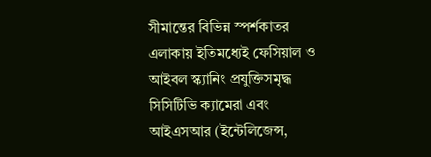সীমান্তের বিভিন্ন স্পর্শকাতর এলাকায় ইতিমধ্যেই ফেসিয়াল ও আইবল স্ক্যানিং প্রযুক্তিসমৃদ্ধ সিসিটিভি ক্যামেরা এবং আইএসআর (ইন্টেলিজেন্স,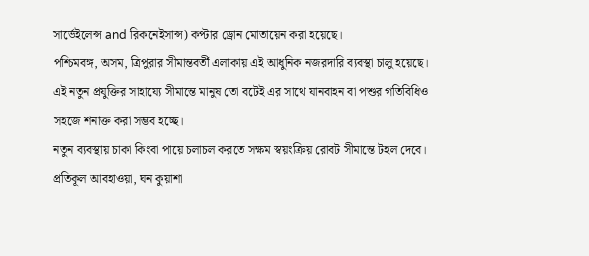সার্ভেইলেন্স and রিকনেইসান্স) কপ্টার ড্রোন মোতায়েন করা হয়েছে।
পশ্চিমবঙ্গ, অসম, ত্রিপুরার সীমান্তবর্তী এলাকায় এই আধুনিক নজরদারি ব্যবস্থা চালু হয়েছে।
এই নতুন প্রযুক্তির সাহায্যে সীমান্তে মানুষ তো বটেই এর সাথে যানবাহন বা পশুর গতিবিধিও সহজে শনাক্ত করা সম্ভব হচ্ছে।
নতুন ব্যবস্থায় চাকা কিংবা পায়ে চলাচল করতে সক্ষম স্বয়ংক্রিয় রোবট সীমান্তে টহল দেবে।
প্রতিকূল আবহাওয়া, ঘন কুয়াশা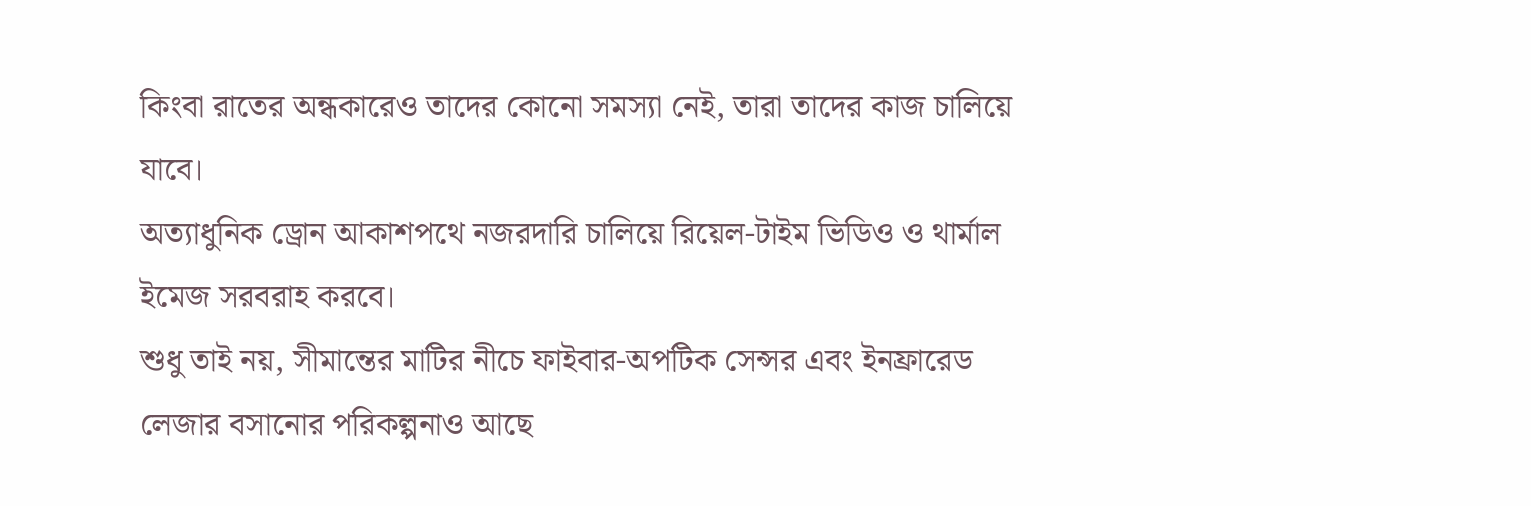কিংবা রাতের অন্ধকারেও তাদের কোনো সমস্যা নেই, তারা তাদের কাজ চালিয়ে যাবে।
অত্যাধুনিক ড্রোন আকাশপথে নজরদারি চালিয়ে রিয়েল-টাইম ভিডিও ও থার্মাল ইমেজ সরবরাহ করবে।
শুধু তাই নয়, সীমান্তের মাটির নীচে ফাইবার-অপটিক সেন্সর এবং ইনফ্রারেড লেজার বসানোর পরিকল্পনাও আছে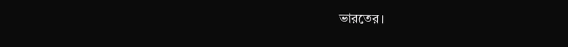ভারতের।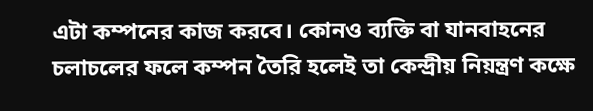এটা কম্পনের কাজ করবে। কোনও ব্যক্তি বা যানবাহনের চলাচলের ফলে কম্পন তৈরি হলেই তা কেন্দ্রীয় নিয়ন্ত্রণ কক্ষে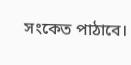সংকেত পাঠাবে।